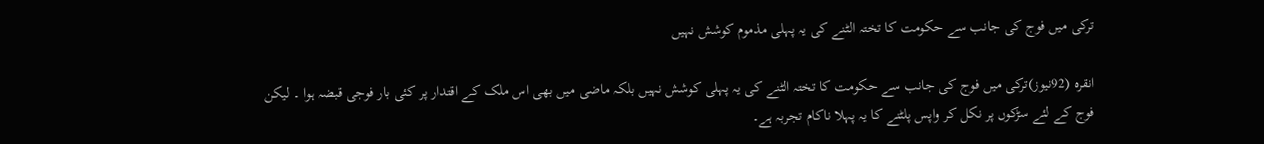ترکی میں فوج کی جانب سے حکومت کا تختہ الٹنے کی یہ پہلی مذموم کوشش نہیں

انقرہ (92نیوز)ترکی میں فوج کی جانب سے حکومت کا تختہ الٹنے کی یہ پہلی کوشش نہیں بلکہ ماضی میں بھی اس ملک کے اقتدار پر کئی بار فوجی قبضہ ہوا ۔ لیکن فوج کے لئے سڑکوں پر نکل کر واپس پلٹنے کا یہ پہلا ناکام تجربہ ہے۔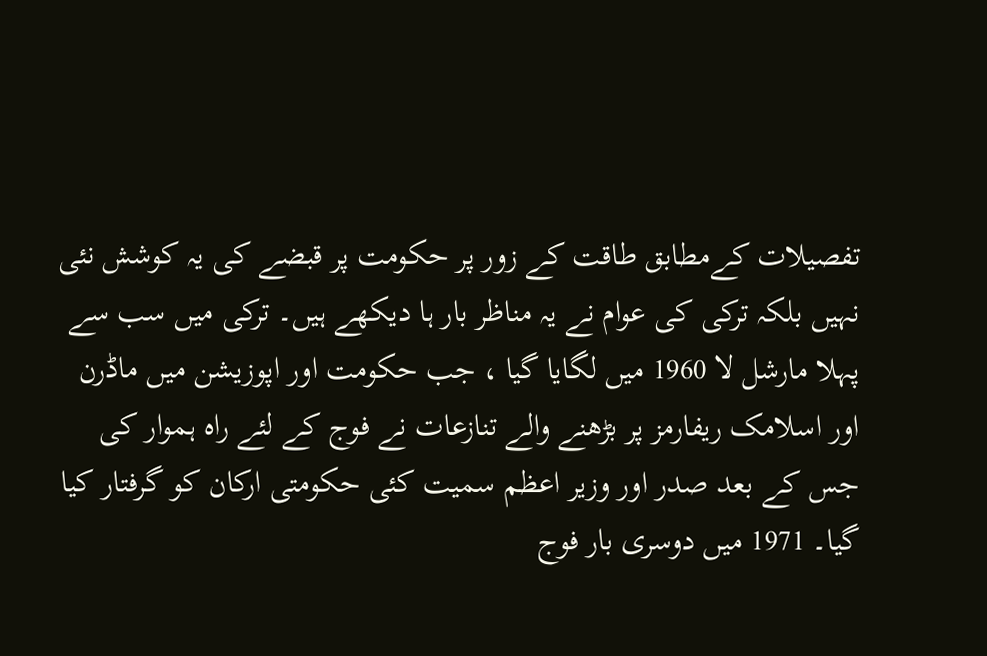تفصیلات کےمطابق طاقت کے زور پر حکومت پر قبضے کی یہ کوشش نئی نہیں بلکہ ترکی کی عوام نے یہ مناظر بار ہا دیکھے ہیں۔ ترکی میں سب سے پہلا مارشل لا 1960 میں لگایا گیا ، جب حکومت اور اپوزیشن میں ماڈرن اور اسلامک ریفارمز پر بڑھنے والے تنازعات نے فوج کے لئے راہ ہموار کی جس کے بعد صدر اور وزیر اعظم سمیت کئی حکومتی ارکان کو گرفتار کیا گیا۔ 1971 میں دوسری بار فوج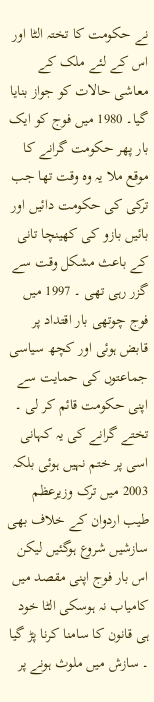نے حکومت کا تختہ الٹا اور اس کے لئے ملک کے معاشی حالات کو جواز بنایا گیا۔ 1980 میں فوج کو ایک بار پھر حکومت گرانے کا موقع ملا یہ وہ وقت تھا جب ترکی کی حکومت دائیں اور بائیں بازو کی کھینچا تانی کے باعث مشکل وقت سے گزر رہی تھی ۔ 1997 میں فوج چوتھی بار اقتداد پر قابض ہوئی اور کچھ سیاسی جماعتوں کی حمایت سے اپنی حکومت قائم کر لی ۔ تختے گرانے کی یہ کہانی اسی پر ختم نہیں ہوئی بلکہ 2003 میں ترک وزیرعظم طیب اردوان کے خلاف بھی سازشیں شروع ہوگئیں لیکن اس بار فوج اپنی مقصد میں کامیاب نہ ہوسکی الٹا خود ہی قانون کا سامنا کرنا پڑ گیا ۔ سازش میں ملوث ہونے پر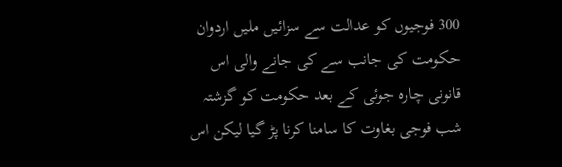300 فوجیوں کو عدالت سے سزائیں ملیں اردوان حکومت کی جانب سے کی جانے والی اس قانونی چارہ جوئی کے بعد حکومت کو گزشتہ شب فوجی بغاوت کا سامنا کرنا پڑ گیا لیکن اس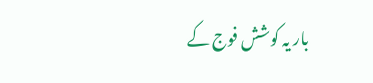بار یہ کوشش فوج کے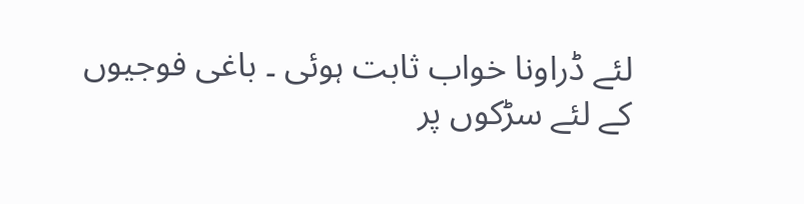لئے ڈراونا خواب ثابت ہوئی ۔ باغی فوجیوں کے لئے سڑکوں پر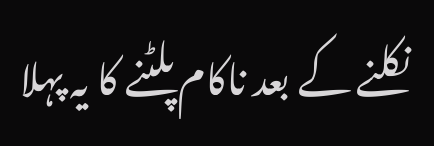نکلنے کے بعد ناکام پلٹنے کا یہ پہلا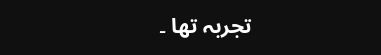تجربہ تھا ۔